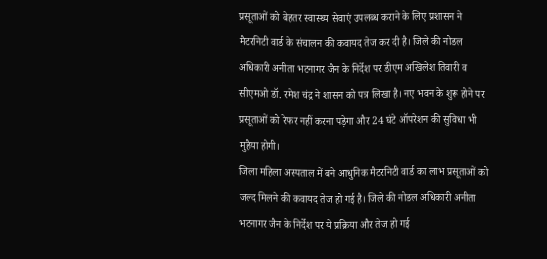प्रसूताओं को बेहतर स्वास्थ्य सेवाएं उपलब्ध कराने के लिए प्रशासन ने मैटरनिटी वार्ड के संचालन की कवायद तेज कर दी है। जिले की नोडल अधिकारी अनीता भटनागर जैन के निर्देश पर डीएम अखिलेश तिवारी व सीएमओ डॉ. रमेश चंद्र ने शासन को पत्र लिखा है। नए भवन के शुरू होने पर प्रसूताओं को रेफर नहीं करना पड़ेगा और 24 घंटे ऑपरेशन की सुविधा भी मुहैया होगी।
जिला महिला अस्पताल में बने आधुनिक मैटरनिटी वार्ड का लाभ प्रसूताओं को जल्द मिलने की कवायद तेज हो गई है। जिले की नोडल अधिकारी अनीता भटनागर जैन के निर्देश पर ये प्रक्रिया और तेज हो गई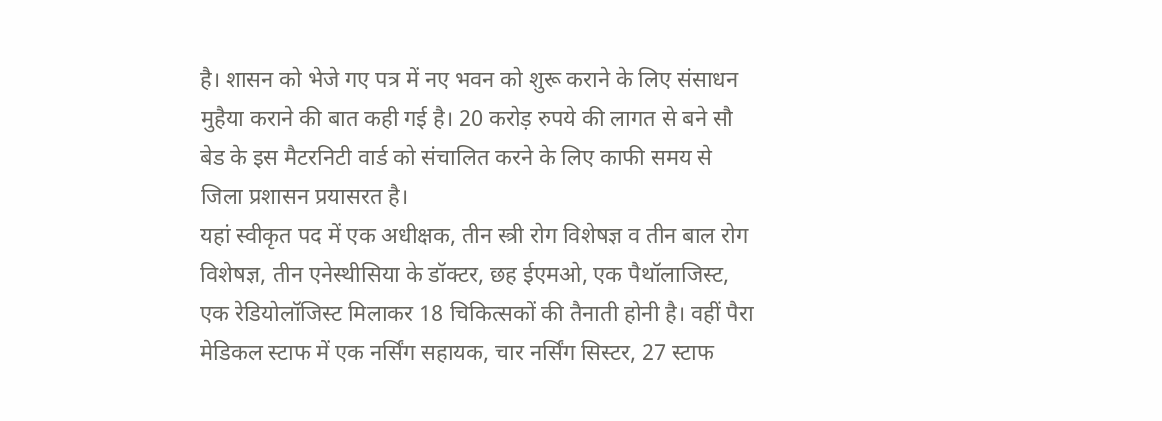है। शासन को भेजे गए पत्र में नए भवन को शुरू कराने के लिए संसाधन मुहैया कराने की बात कही गई है। 20 करोड़ रुपये की लागत से बने सौ बेड के इस मैटरनिटी वार्ड को संचालित करने के लिए काफी समय से जिला प्रशासन प्रयासरत है।
यहां स्वीकृत पद में एक अधीक्षक, तीन स्त्री रोग विशेषज्ञ व तीन बाल रोग विशेषज्ञ, तीन एनेस्थीसिया के डॉक्टर, छह ईएमओ, एक पैथॉलाजिस्ट, एक रेडियोलॉजिस्ट मिलाकर 18 चिकित्सकों की तैनाती होनी है। वहीं पैरा मेडिकल स्टाफ में एक नर्सिंग सहायक, चार नर्सिंग सिस्टर, 27 स्टाफ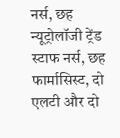नर्स, छह न्यूट्रोलॉजी ट्रेंड स्टाफ नर्स, छह फार्मासिस्ट, दो एलटी और दो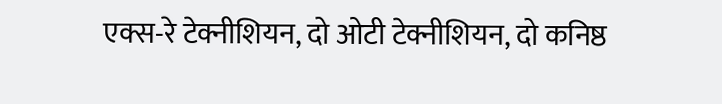एक्स-रे टेक्नीशियन, दो ओटी टेक्नीशियन, दो कनिष्ठ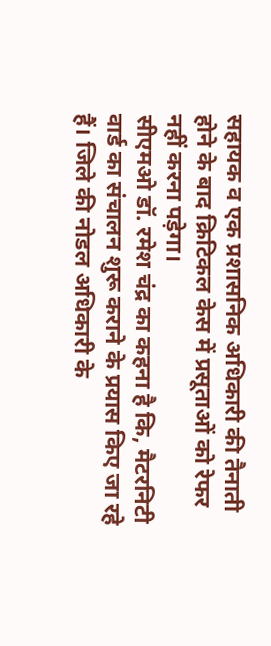सहायक व एक प्रशासनिक अधिकारी की तैनाती होने के बाद क्रिटिकल केस में प्रसूताओं को रेफर नहीं करना पड़ेगा।
सीएमओ डॉ. रमेश चंद्र का कहना है कि, मैटरनिटी वार्ड का संचालन शुरू कराने के प्रयास किए जा रहे हैं। जिले की नोडल अधिकारी के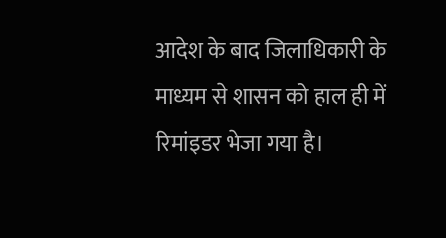आदेश के बाद जिलाधिकारी के माध्यम से शासन को हाल ही में रिमांइडर भेजा गया है।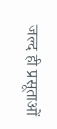जल्द ही प्रसूताओं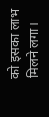को इसका लाभ मिलने लगा।